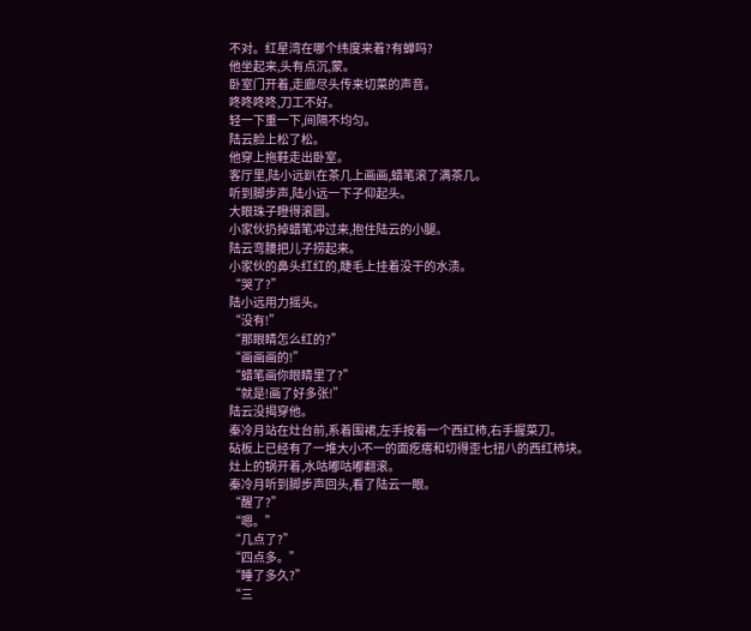不对。红星湾在哪个纬度来着?有蝉吗?
他坐起来,头有点沉,蒙。
卧室门开着,走廊尽头传来切菜的声音。
咚咚咚咚,刀工不好。
轻一下重一下,间隔不均匀。
陆云脸上松了松。
他穿上拖鞋走出卧室。
客厅里,陆小远趴在茶几上画画,蜡笔滚了满茶几。
听到脚步声,陆小远一下子仰起头。
大眼珠子瞪得滚圆。
小家伙扔掉蜡笔冲过来,抱住陆云的小腿。
陆云弯腰把儿子捞起来。
小家伙的鼻头红红的,睫毛上挂着没干的水渍。
“哭了?”
陆小远用力摇头。
“没有!”
“那眼睛怎么红的?”
“画画画的!”
“蜡笔画你眼睛里了?”
“就是!画了好多张!”
陆云没揭穿他。
秦冷月站在灶台前,系着围裙,左手按着一个西红柿,右手握菜刀。
砧板上已经有了一堆大小不一的面疙瘩和切得歪七扭八的西红柿块。
灶上的锅开着,水咕嘟咕嘟翻滚。
秦冷月听到脚步声回头,看了陆云一眼。
“醒了?”
“嗯。”
“几点了?”
“四点多。”
“睡了多久?”
“三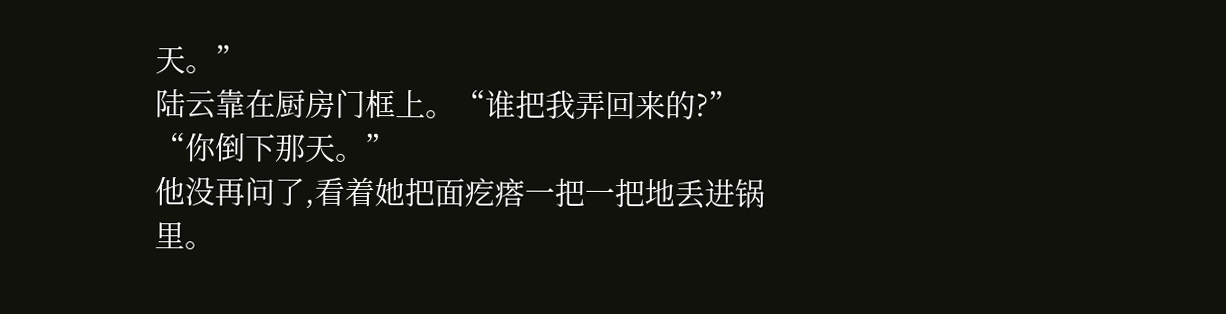天。”
陆云靠在厨房门框上。“谁把我弄回来的?”
“你倒下那天。”
他没再问了,看着她把面疙瘩一把一把地丢进锅里。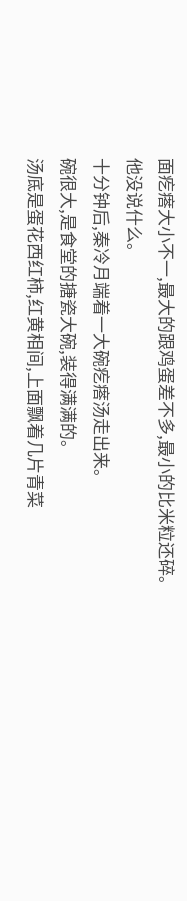面疙瘩大小不一,最大的跟鸡蛋差不多,最小的比米粒还碎。
他没说什么。
十分钟后,秦冷月端着一大碗疙瘩汤走出来。
碗很大,是食堂的搪瓷大碗,装得满满的。
汤底是蛋花西红柿,红黄相间,上面飘着几片青菜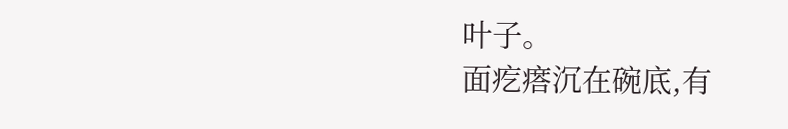叶子。
面疙瘩沉在碗底,有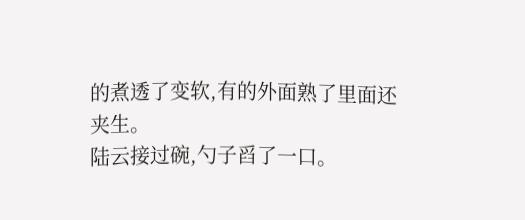的煮透了变软,有的外面熟了里面还夹生。
陆云接过碗,勺子舀了一口。